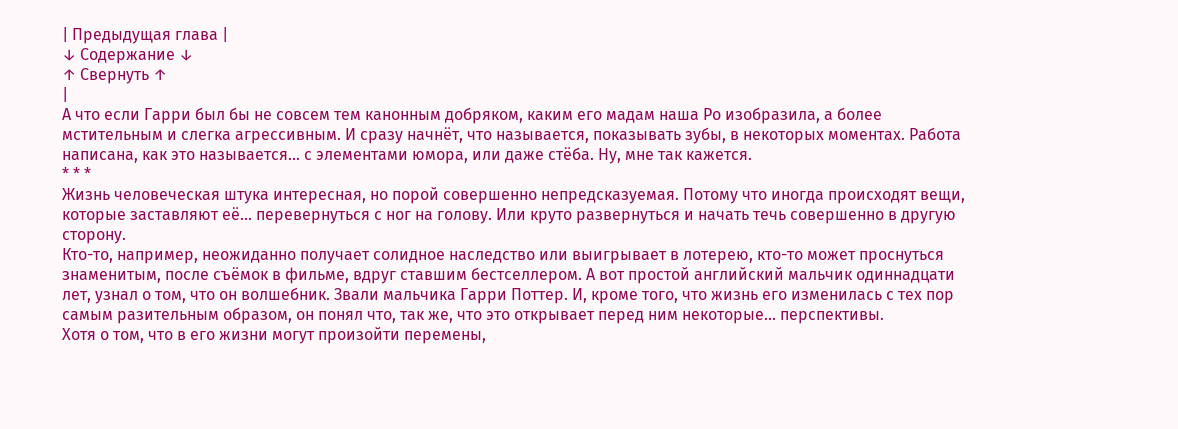| Предыдущая глава |
↓ Содержание ↓
↑ Свернуть ↑
|
А что если Гарри был бы не совсем тем канонным добряком, каким его мадам наша Ро изобразила, а более мстительным и слегка агрессивным. И сразу начнёт, что называется, показывать зубы, в некоторых моментах. Работа написана, как это называется... с элементами юмора, или даже стёба. Ну, мне так кажется.
* * *
Жизнь человеческая штука интересная, но порой совершенно непредсказуемая. Потому что иногда происходят вещи, которые заставляют её... перевернуться с ног на голову. Или круто развернуться и начать течь совершенно в другую сторону.
Кто-то, например, неожиданно получает солидное наследство или выигрывает в лотерею, кто-то может проснуться знаменитым, после съёмок в фильме, вдруг ставшим бестселлером. А вот простой английский мальчик одиннадцати лет, узнал о том, что он волшебник. Звали мальчика Гарри Поттер. И, кроме того, что жизнь его изменилась с тех пор самым разительным образом, он понял что, так же, что это открывает перед ним некоторые... перспективы.
Хотя о том, что в его жизни могут произойти перемены,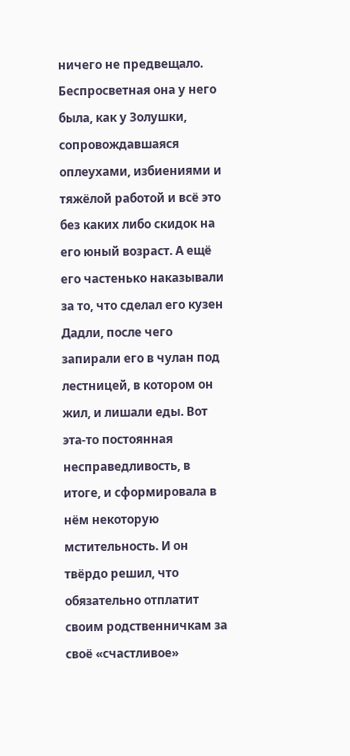ничего не предвещало. Беспросветная она у него была, как у Золушки, сопровождавшаяся оплеухами, избиениями и тяжёлой работой и всё это без каких либо скидок на его юный возраст. А ещё его частенько наказывали за то, что сделал его кузен Дадли, после чего запирали его в чулан под лестницей, в котором он жил, и лишали еды. Вот эта-то постоянная несправедливость, в итоге, и сформировала в нём некоторую мстительность. И он твёрдо решил, что обязательно отплатит своим родственничкам за своё «счастливое»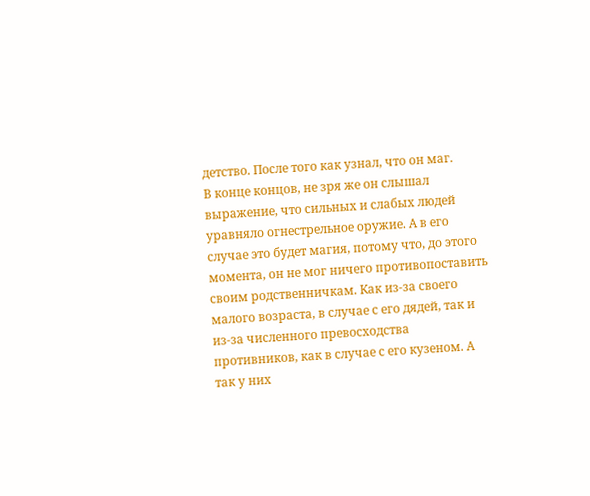детство. После того как узнал, что он маг.
В конце концов, не зря же он слышал выражение, что сильных и слабых людей уравняло огнестрельное оружие. А в его случае это будет магия, потому что, до этого момента, он не мог ничего противопоставить своим родственничкам. Как из-за своего малого возраста, в случае с его дядей, так и из-за численного превосходства противников, как в случае с его кузеном. А так у них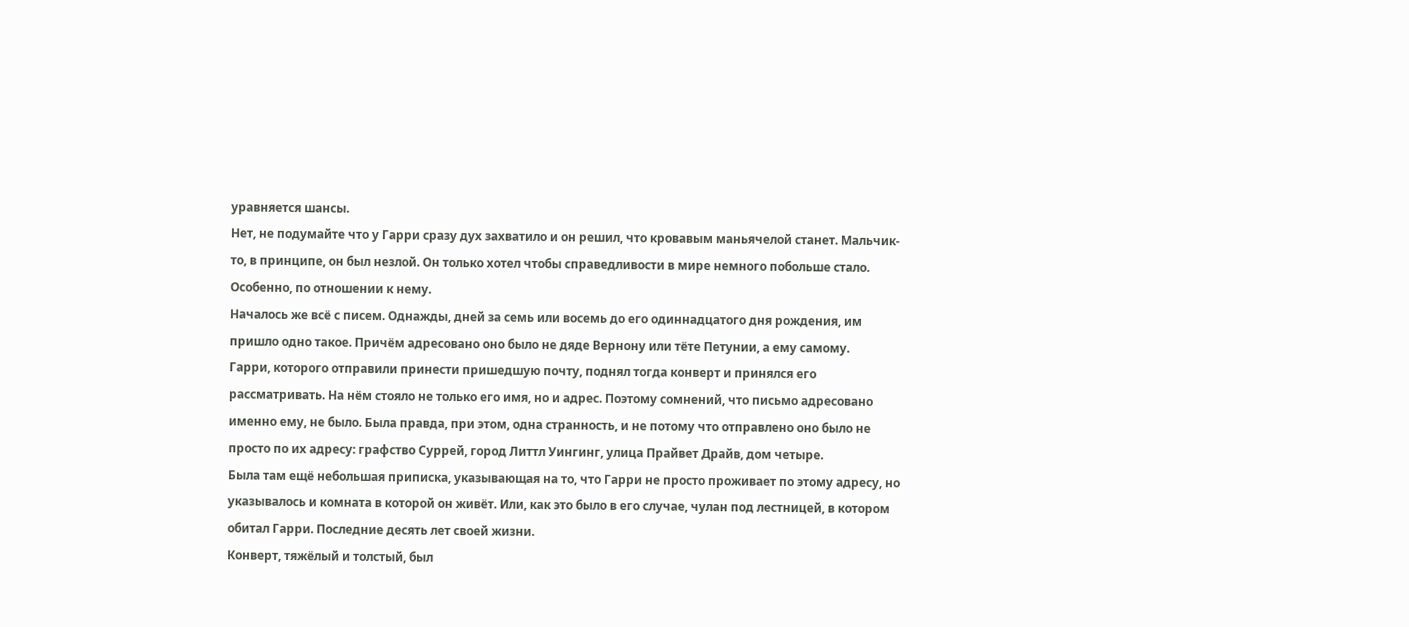уравняется шансы.
Нет, не подумайте что у Гарри сразу дух захватило и он решил, что кровавым маньячелой станет. Мальчик-то, в принципе, он был незлой. Он только хотел чтобы справедливости в мире немного побольше стало. Особенно, по отношении к нему.
Началось же всё с писем. Однажды, дней за семь или восемь до его одиннадцатого дня рождения, им пришло одно такое. Причём адресовано оно было не дяде Вернону или тёте Петунии, а ему самому.
Гарри, которого отправили принести пришедшую почту, поднял тогда конверт и принялся его рассматривать. На нём стояло не только его имя, но и адрес. Поэтому сомнений, что письмо адресовано именно ему, не было. Была правда, при этом, одна странность, и не потому что отправлено оно было не просто по их адресу: графство Суррей, город Литтл Уингинг, улица Прайвет Драйв, дом четыре.
Была там ещё небольшая приписка, указывающая на то, что Гарри не просто проживает по этому адресу, но указывалось и комната в которой он живёт. Или, как это было в его случае, чулан под лестницей, в котором обитал Гарри. Последние десять лет своей жизни.
Конверт, тяжёлый и толстый, был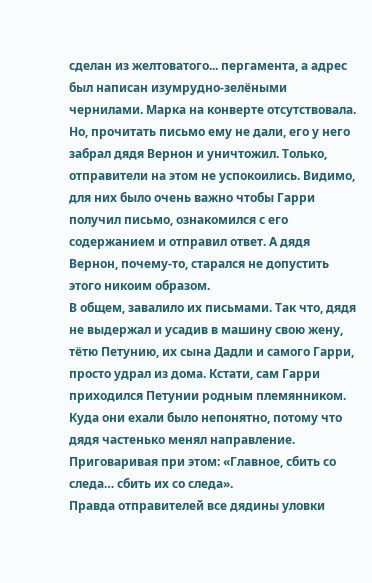сделан из желтоватого... пергамента, а адрес был написан изумрудно-зелёными чернилами. Марка на конверте отсутствовала.
Но, прочитать письмо ему не дали, его у него забрал дядя Вернон и уничтожил. Только, отправители на этом не успокоились. Видимо, для них было очень важно чтобы Гарри получил письмо, ознакомился с его содержанием и отправил ответ. А дядя Вернон, почему-то, старался не допустить этого никоим образом.
В общем, завалило их письмами. Так что, дядя не выдержал и усадив в машину свою жену, тётю Петунию, их сына Дадли и самого Гарри, просто удрал из дома. Кстати, сам Гарри приходился Петунии родным племянником. Куда они ехали было непонятно, потому что дядя частенько менял направление. Приговаривая при этом: «Главное, сбить со следа… сбить их со следа».
Правда отправителей все дядины уловки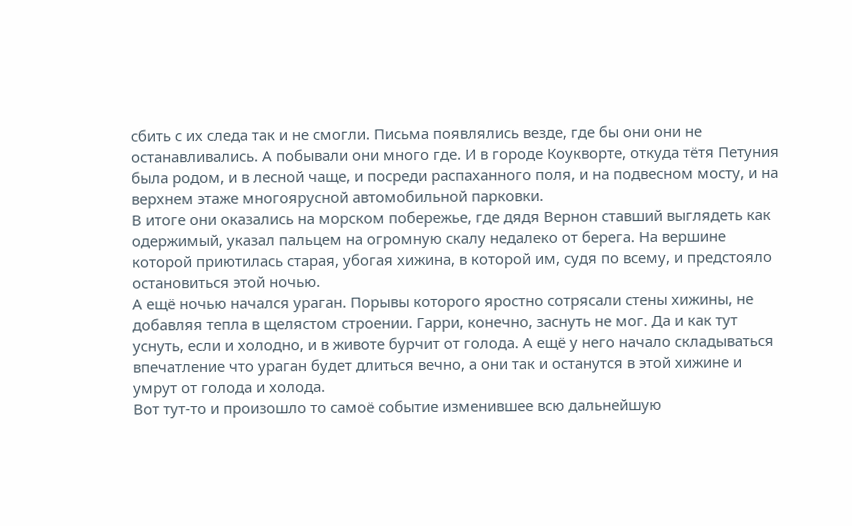сбить с их следа так и не смогли. Письма появлялись везде, где бы они они не останавливались. А побывали они много где. И в городе Коукворте, откуда тётя Петуния была родом, и в лесной чаще, и посреди распаханного поля, и на подвесном мосту, и на верхнем этаже многоярусной автомобильной парковки.
В итоге они оказались на морском побережье, где дядя Вернон ставший выглядеть как одержимый, указал пальцем на огромную скалу недалеко от берега. На вершине которой приютилась старая, убогая хижина, в которой им, судя по всему, и предстояло остановиться этой ночью.
А ещё ночью начался ураган. Порывы которого яростно сотрясали стены хижины, не добавляя тепла в щелястом строении. Гарри, конечно, заснуть не мог. Да и как тут уснуть, если и холодно, и в животе бурчит от голода. А ещё у него начало складываться впечатление что ураган будет длиться вечно, а они так и останутся в этой хижине и умрут от голода и холода.
Вот тут-то и произошло то самоё событие изменившее всю дальнейшую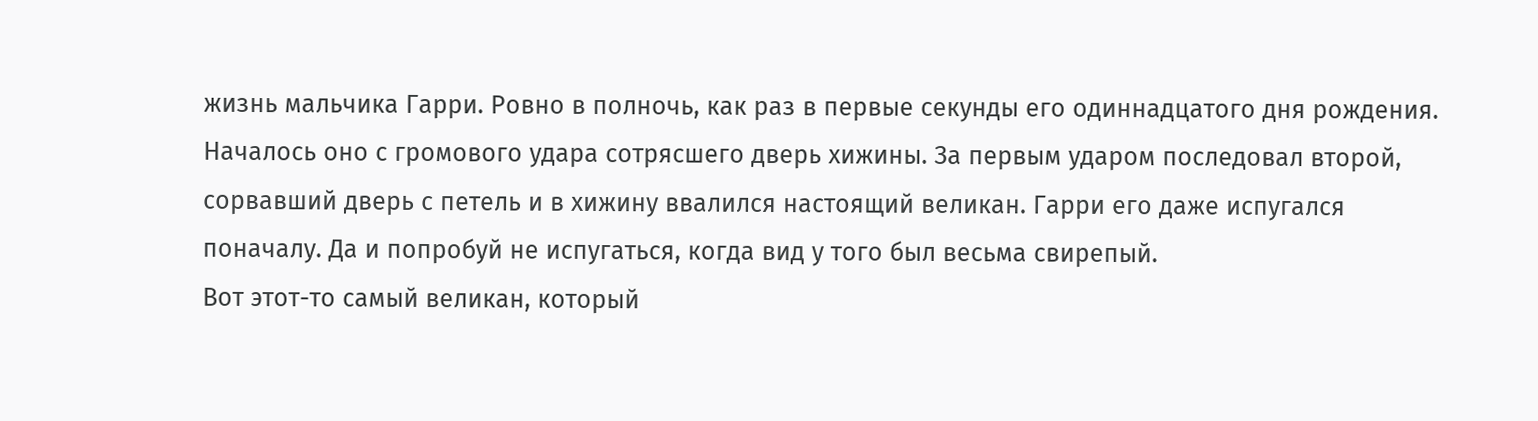жизнь мальчика Гарри. Ровно в полночь, как раз в первые секунды его одиннадцатого дня рождения. Началось оно с громового удара сотрясшего дверь хижины. За первым ударом последовал второй, сорвавший дверь с петель и в хижину ввалился настоящий великан. Гарри его даже испугался поначалу. Да и попробуй не испугаться, когда вид у того был весьма свирепый.
Вот этот-то самый великан, который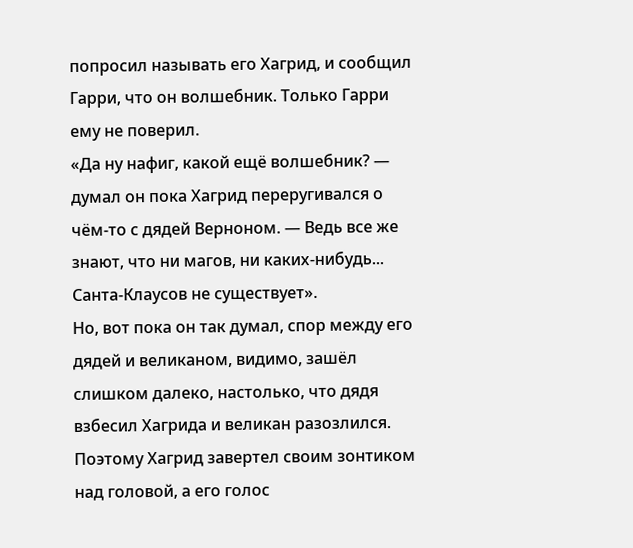попросил называть его Хагрид, и сообщил Гарри, что он волшебник. Только Гарри ему не поверил.
«Да ну нафиг, какой ещё волшебник? — думал он пока Хагрид переругивался о чём-то с дядей Верноном. — Ведь все же знают, что ни магов, ни каких-нибудь... Санта-Клаусов не существует».
Но, вот пока он так думал, спор между его дядей и великаном, видимо, зашёл слишком далеко, настолько, что дядя взбесил Хагрида и великан разозлился. Поэтому Хагрид завертел своим зонтиком над головой, а его голос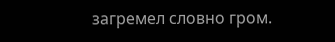загремел словно гром.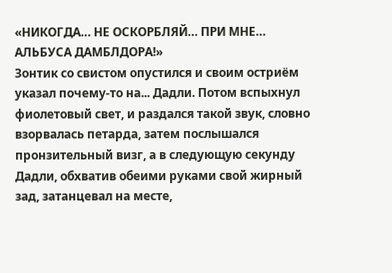«НИКОГДА… НЕ ОСКОРБЛЯЙ… ПРИ МНЕ… АЛЬБУСА ДАМБЛДОРА!»
Зонтик со свистом опустился и своим остриём указал почему-то на... Дадли. Потом вспыхнул фиолетовый свет, и раздался такой звук, словно взорвалась петарда, затем послышался пронзительный визг, а в следующую секунду Дадли, обхватив обеими руками свой жирный зад, затанцевал на месте,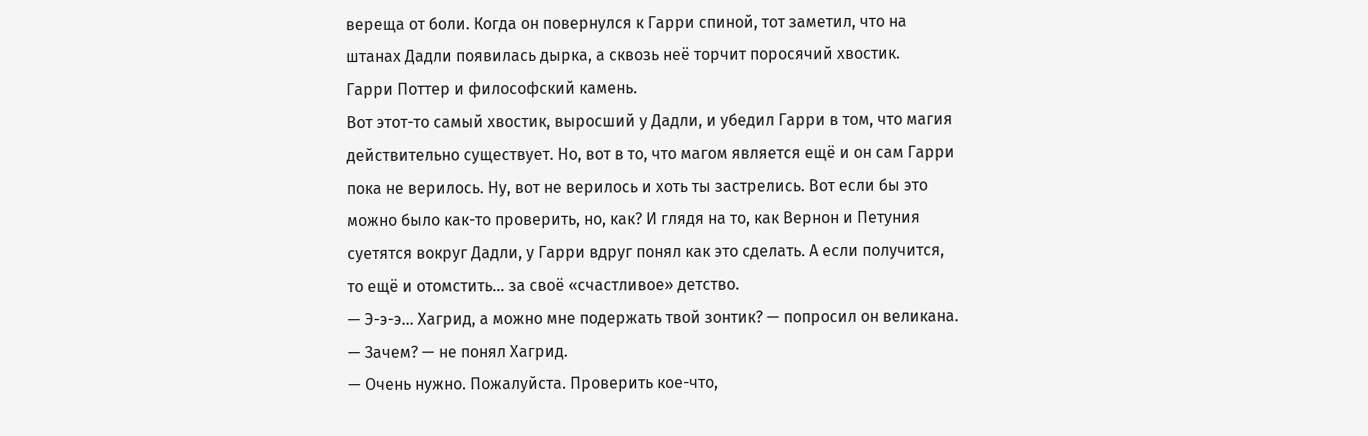вереща от боли. Когда он повернулся к Гарри спиной, тот заметил, что на штанах Дадли появилась дырка, а сквозь неё торчит поросячий хвостик.
Гарри Поттер и философский камень.
Вот этот-то самый хвостик, выросший у Дадли, и убедил Гарри в том, что магия действительно существует. Но, вот в то, что магом является ещё и он сам Гарри пока не верилось. Ну, вот не верилось и хоть ты застрелись. Вот если бы это можно было как-то проверить, но, как? И глядя на то, как Вернон и Петуния суетятся вокруг Дадли, у Гарри вдруг понял как это сделать. А если получится, то ещё и отомстить... за своё «счастливое» детство.
— Э-э-э... Хагрид, а можно мне подержать твой зонтик? — попросил он великана.
— Зачем? — не понял Хагрид.
— Очень нужно. Пожалуйста. Проверить кое-что,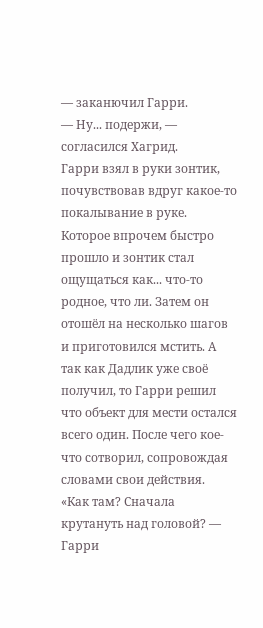— заканючил Гарри.
— Ну... подержи, — согласился Хагрид.
Гарри взял в руки зонтик, почувствовав вдруг какое-то покалывание в руке. Которое впрочем быстро прошло и зонтик стал ощущаться как... что-то родное, что ли. Затем он отошёл на несколько шагов и приготовился мстить. А так как Дадлик уже своё получил, то Гарри решил что объект для мести остался всего один. После чего кое-что сотворил, сопровождая словами свои действия.
«Как там? Сначала крутануть над головой? — Гарри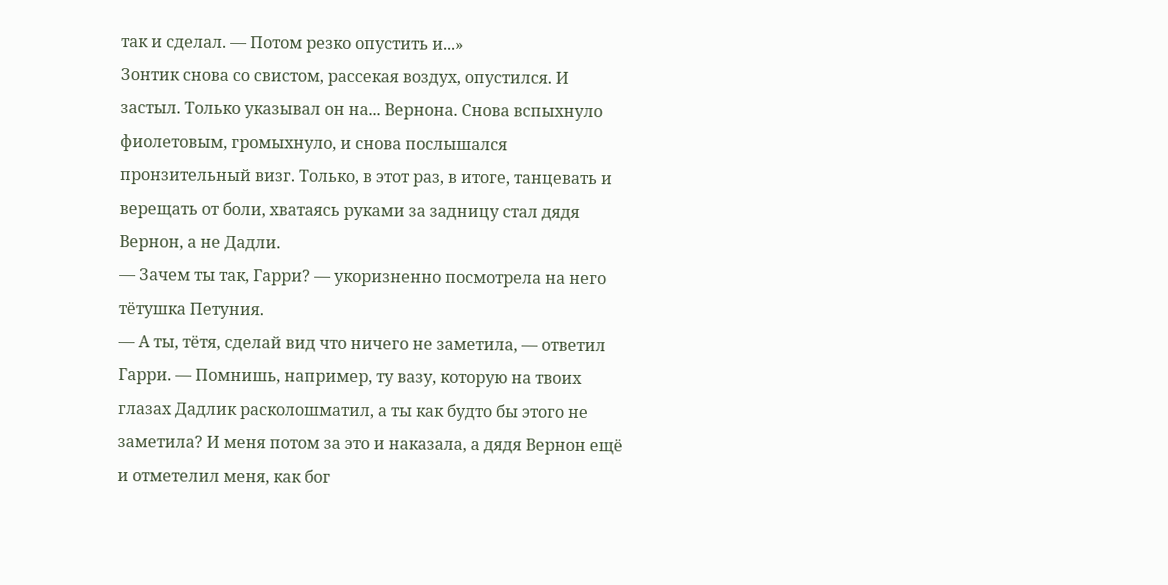так и сделал. — Потом резко опустить и...»
Зонтик снова со свистом, рассекая воздух, опустился. И застыл. Только указывал он на... Вернона. Снова вспыхнуло фиолетовым, громыхнуло, и снова послышался пронзительный визг. Только, в этот раз, в итоге, танцевать и верещать от боли, хватаясь руками за задницу стал дядя Вернон, а не Дадли.
— Зачем ты так, Гарри? — укоризненно посмотрела на него тётушка Петуния.
— А ты, тётя, сделай вид что ничего не заметила, — ответил Гарри. — Помнишь, например, ту вазу, которую на твоих глазах Дадлик расколошматил, а ты как будто бы этого не заметила? И меня потом за это и наказала, а дядя Вернон ещё и отметелил меня, как бог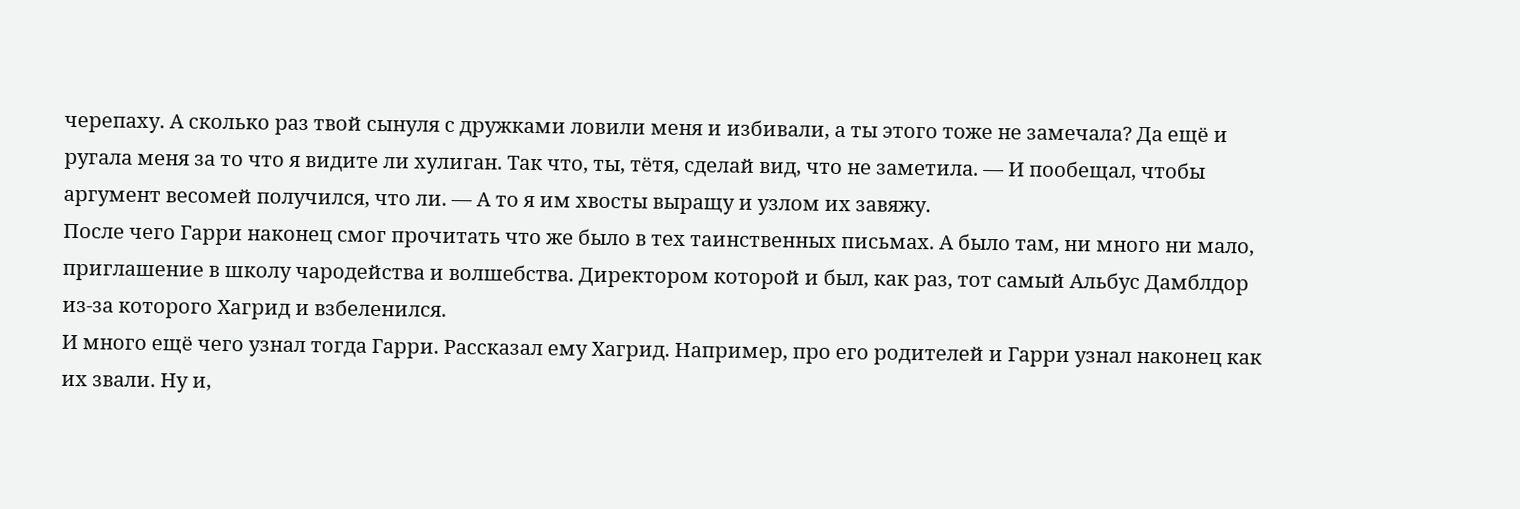черепаху. А сколько раз твой сынуля с дружками ловили меня и избивали, а ты этого тоже не замечала? Да ещё и ругала меня за то что я видите ли хулиган. Так что, ты, тётя, сделай вид, что не заметила. — И пообещал, чтобы аргумент весомей получился, что ли. — А то я им хвосты выращу и узлом их завяжу.
После чего Гарри наконец смог прочитать что же было в тех таинственных письмах. А было там, ни много ни мало, приглашение в школу чародейства и волшебства. Директором которой и был, как раз, тот самый Альбус Дамблдор из-за которого Хагрид и взбеленился.
И много ещё чего узнал тогда Гарри. Рассказал ему Хагрид. Например, про его родителей и Гарри узнал наконец как их звали. Ну и,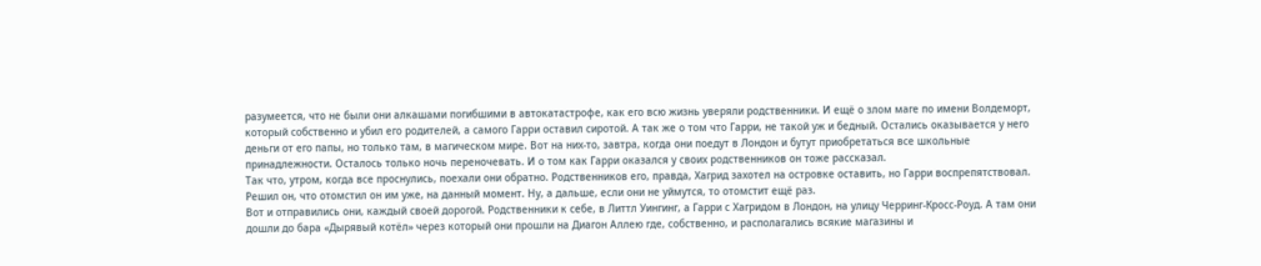разумеется, что не были они алкашами погибшими в автокатастрофе, как его всю жизнь уверяли родственники. И ещё о злом маге по имени Волдеморт, который собственно и убил его родителей, а самого Гарри оставил сиротой. А так же о том что Гарри, не такой уж и бедный. Остались оказывается у него деньги от его папы, но только там, в магическом мире. Вот на них-то, завтра, когда они поедут в Лондон и бутут приобретаться все школьные принадлежности. Осталось только ночь переночевать. И о том как Гарри оказался у своих родственников он тоже рассказал.
Так что, утром, когда все проснулись, поехали они обратно. Родственников его, правда, Хагрид захотел на островке оставить, но Гарри воспрепятствовал. Решил он, что отомстил он им уже, на данный момент. Ну, а дальше, если они не уймутся, то отомстит ещё раз.
Вот и отправились они, каждый своей дорогой. Родственники к себе, в Литтл Уингинг, а Гарри с Хагридом в Лондон, на улицу Черринг-Кросс-Роуд. А там они дошли до бара «Дырявый котёл» через который они прошли на Диагон Аллею где, собственно, и располагались всякие магазины и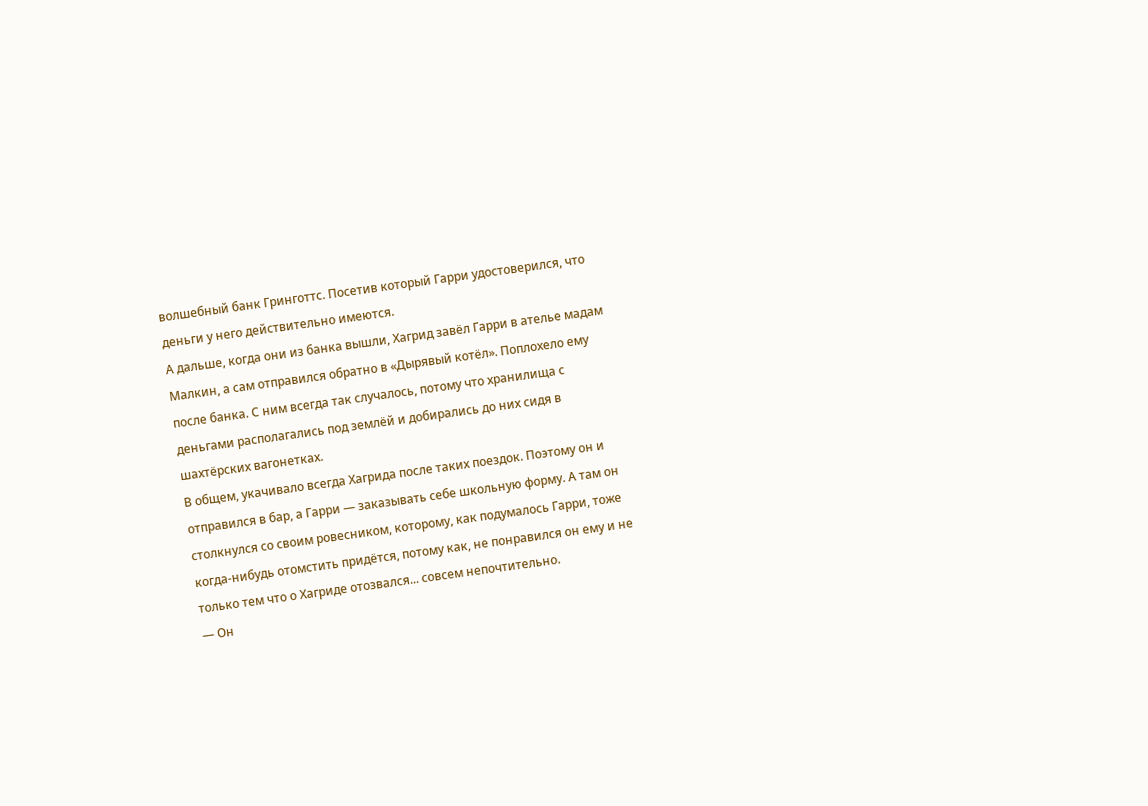волшебный банк Гринготтс. Посетив который Гарри удостоверился, что деньги у него действительно имеются.
А дальше, когда они из банка вышли, Хагрид завёл Гарри в ателье мадам Малкин, а сам отправился обратно в «Дырявый котёл». Поплохело ему после банка. С ним всегда так случалось, потому что хранилища с деньгами располагались под землёй и добирались до них сидя в шахтёрских вагонетках.
В общем, укачивало всегда Хагрида после таких поездок. Поэтому он и отправился в бар, а Гарри — заказывать себе школьную форму. А там он столкнулся со своим ровесником, которому, как подумалось Гарри, тоже когда-нибудь отомстить придётся, потому как, не понравился он ему и не только тем что о Хагриде отозвался... совсем непочтительно.
— Он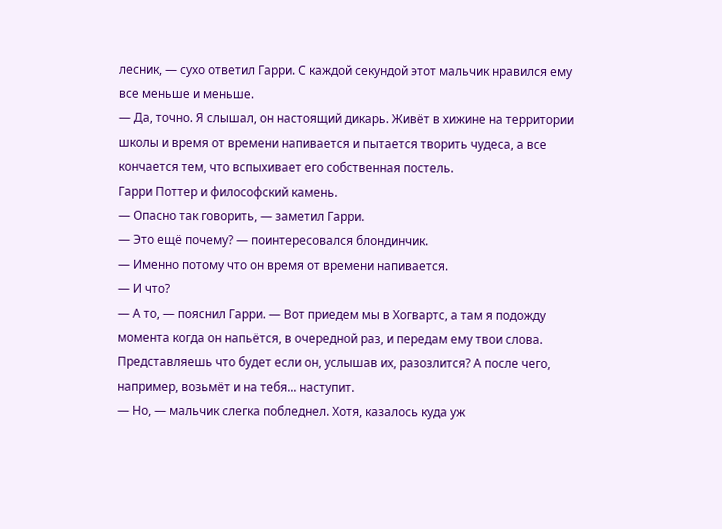лесник, — сухо ответил Гарри. С каждой секундой этот мальчик нравился ему все меньше и меньше.
— Да, точно. Я слышал, он настоящий дикарь. Живёт в хижине на территории школы и время от времени напивается и пытается творить чудеса, а все кончается тем, что вспыхивает его собственная постель.
Гарри Поттер и философский камень.
— Опасно так говорить, — заметил Гарри.
— Это ещё почему? — поинтересовался блондинчик.
— Именно потому что он время от времени напивается.
— И что?
— А то, — пояснил Гарри. — Вот приедем мы в Хогвартс, а там я подожду момента когда он напьётся, в очередной раз, и передам ему твои слова. Представляешь что будет если он, услышав их, разозлится? А после чего, например, возьмёт и на тебя... наступит.
— Но, — мальчик слегка побледнел. Хотя, казалось куда уж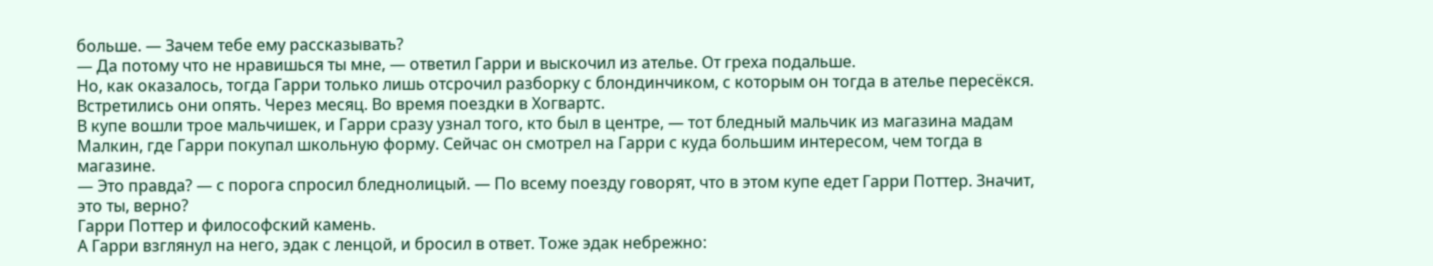больше. — Зачем тебе ему рассказывать?
— Да потому что не нравишься ты мне, — ответил Гарри и выскочил из ателье. От греха подальше.
Но, как оказалось, тогда Гарри только лишь отсрочил разборку с блондинчиком, с которым он тогда в ателье пересёкся. Встретились они опять. Через месяц. Во время поездки в Хогвартс.
В купе вошли трое мальчишек, и Гарри сразу узнал того, кто был в центре, — тот бледный мальчик из магазина мадам Малкин, где Гарри покупал школьную форму. Сейчас он смотрел на Гарри с куда большим интересом, чем тогда в магазине.
— Это правда? — с порога спросил бледнолицый. — По всему поезду говорят, что в этом купе едет Гарри Поттер. Значит, это ты, верно?
Гарри Поттер и философский камень.
А Гарри взглянул на него, эдак с ленцой, и бросил в ответ. Тоже эдак небрежно: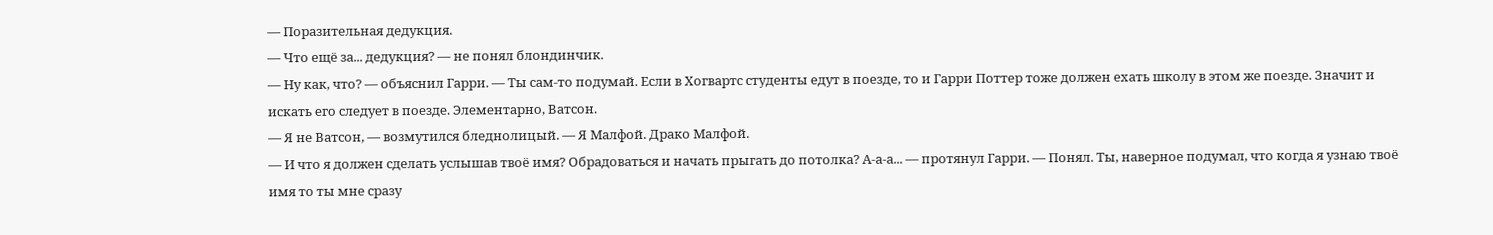— Поразительная дедукция.
— Что ещё за... дедукция? — не понял блондинчик.
— Ну как, что? — объяснил Гарри. — Ты сам-то подумай. Если в Хогвартс студенты едут в поезде, то и Гарри Поттер тоже должен ехать школу в этом же поезде. Значит и искать его следует в поезде. Элементарно, Ватсон.
— Я не Ватсон, — возмутился бледнолицый. — Я Малфой. Драко Малфой.
— И что я должен сделать услышав твоё имя? Обрадоваться и начать прыгать до потолка? А-а-а... — протянул Гарри. — Понял. Ты, наверное подумал, что когда я узнаю твоё имя то ты мне сразу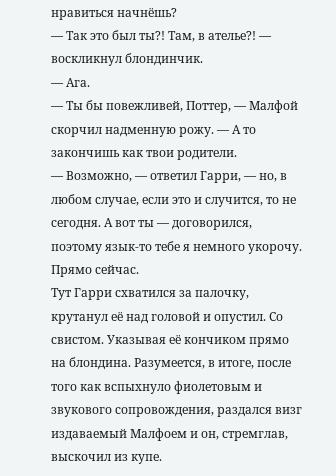нравиться начнёшь?
— Так это был ты?! Там, в ателье?! — воскликнул блондинчик.
— Ага.
— Ты бы повежливей, Поттер, — Малфой скорчил надменную рожу. — А то закончишь как твои родители.
— Возможно, — ответил Гарри, — но, в любом случае, если это и случится, то не сегодня. А вот ты — договорился, поэтому язык-то тебе я немного укорочу. Прямо сейчас.
Тут Гарри схватился за палочку, крутанул её над головой и опустил. Со свистом. Указывая её кончиком прямо на блондина. Разумеется, в итоге, после того как вспыхнуло фиолетовым и звукового сопровождения, раздался визг издаваемый Малфоем и он, стремглав, выскочил из купе.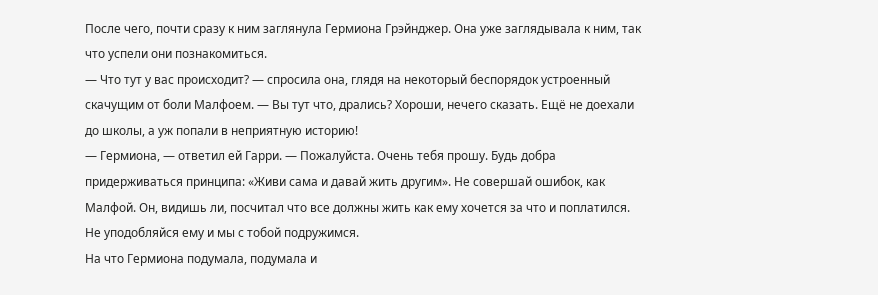После чего, почти сразу к ним заглянула Гермиона Грэйнджер. Она уже заглядывала к ним, так что успели они познакомиться.
— Что тут у вас происходит? — спросила она, глядя на некоторый беспорядок устроенный скачущим от боли Малфоем. — Вы тут что, дрались? Хороши, нечего сказать. Ещё не доехали до школы, а уж попали в неприятную историю!
— Гермиона, — ответил ей Гарри. — Пожалуйста. Очень тебя прошу. Будь добра придерживаться принципа: «Живи сама и давай жить другим». Не совершай ошибок, как Малфой. Он, видишь ли, посчитал что все должны жить как ему хочется за что и поплатился. Не уподобляйся ему и мы с тобой подружимся.
На что Гермиона подумала, подумала и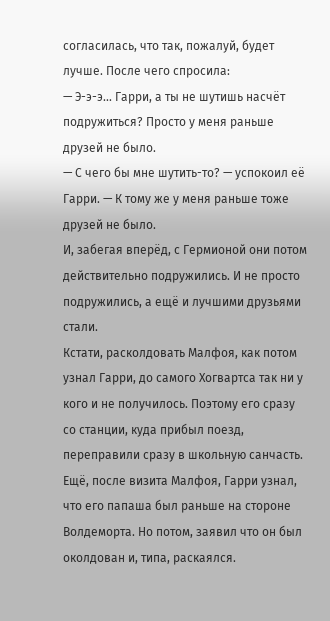согласилась, что так, пожалуй, будет лучше. После чего спросила:
— Э-э-э... Гарри, а ты не шутишь насчёт подружиться? Просто у меня раньше друзей не было.
— С чего бы мне шутить-то? — успокоил её Гарри. — К тому же у меня раньше тоже друзей не было.
И, забегая вперёд, с Гермионой они потом действительно подружились. И не просто подружились, а ещё и лучшими друзьями стали.
Кстати, расколдовать Малфоя, как потом узнал Гарри, до самого Хогвартса так ни у кого и не получилось. Поэтому его сразу со станции, куда прибыл поезд, переправили сразу в школьную санчасть.
Ещё, после визита Малфоя, Гарри узнал, что его папаша был раньше на стороне Волдеморта. Но потом, заявил что он был околдован и, типа, раскаялся.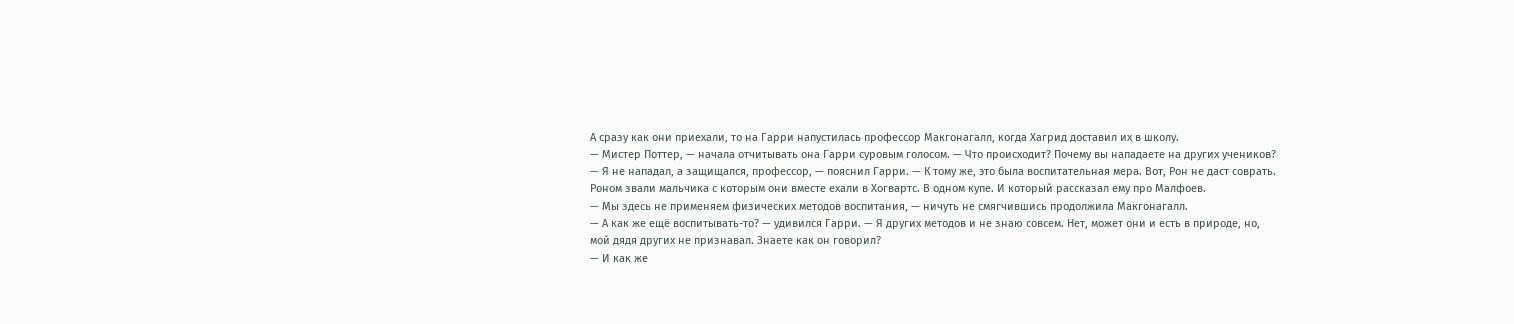А сразу как они приехали, то на Гарри напустилась профессор Макгонагалл, когда Хагрид доставил их в школу.
— Мистер Поттер, — начала отчитывать она Гарри суровым голосом. — Что происходит? Почему вы нападаете на других учеников?
— Я не нападал, а защищался, профессор, — пояснил Гарри. — К тому же, это была воспитательная мера. Вот, Рон не даст соврать.
Роном звали мальчика с которым они вместе ехали в Хогвартс. В одном купе. И который рассказал ему про Малфоев.
— Мы здесь не применяем физических методов воспитания, — ничуть не смягчившись продолжила Макгонагалл.
— А как же ещё воспитывать-то? — удивился Гарри. — Я других методов и не знаю совсем. Нет, может они и есть в природе, но, мой дядя других не признавал. Знаете как он говорил?
— И как же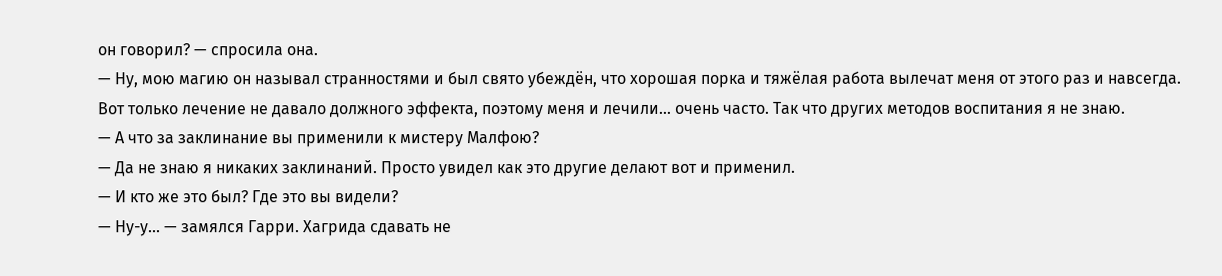он говорил? — спросила она.
— Ну, мою магию он называл странностями и был свято убеждён, что хорошая порка и тяжёлая работа вылечат меня от этого раз и навсегда. Вот только лечение не давало должного эффекта, поэтому меня и лечили... очень часто. Так что других методов воспитания я не знаю.
— А что за заклинание вы применили к мистеру Малфою?
— Да не знаю я никаких заклинаний. Просто увидел как это другие делают вот и применил.
— И кто же это был? Где это вы видели?
— Ну-у... — замялся Гарри. Хагрида сдавать не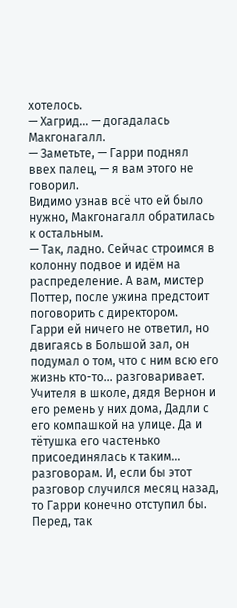хотелось.
— Хагрид... — догадалась Макгонагалл.
— Заметьте, — Гарри поднял ввех палец, — я вам этого не говорил.
Видимо узнав всё что ей было нужно, Макгонагалл обратилась к остальным.
— Так, ладно. Сейчас строимся в колонну подвое и идём на распределение. А вам, мистер Поттер, после ужина предстоит поговорить с директором.
Гарри ей ничего не ответил, но двигаясь в Большой зал, он подумал о том, что с ним всю его жизнь кто-то... разговаривает. Учителя в школе, дядя Вернон и его ремень у них дома, Дадли с его компашкой на улице. Да и тётушка его частенько присоединялась к таким... разговорам. И, если бы этот разговор случился месяц назад, то Гарри конечно отступил бы. Перед, так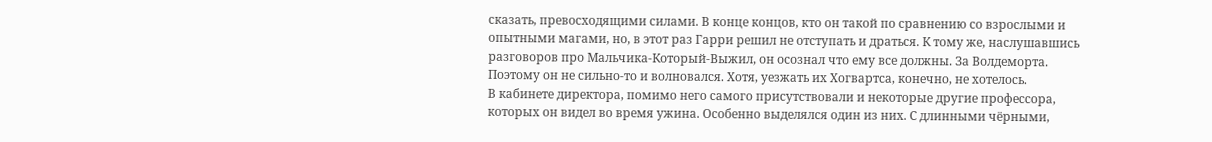сказать, превосходящими силами. В конце концов, кто он такой по сравнению со взрослыми и опытными магами, но, в этот раз Гарри решил не отступать и драться. К тому же, наслушавшись разговоров про Мальчика-Который-Выжил, он осознал что ему все должны. За Волдеморта. Поэтому он не сильно-то и волновался. Хотя, уезжать их Хогвартса, конечно, не хотелось.
В кабинете директора, помимо него самого присутствовали и некоторые другие профессора, которых он видел во время ужина. Особенно выделялся один из них. С длинными чёрными,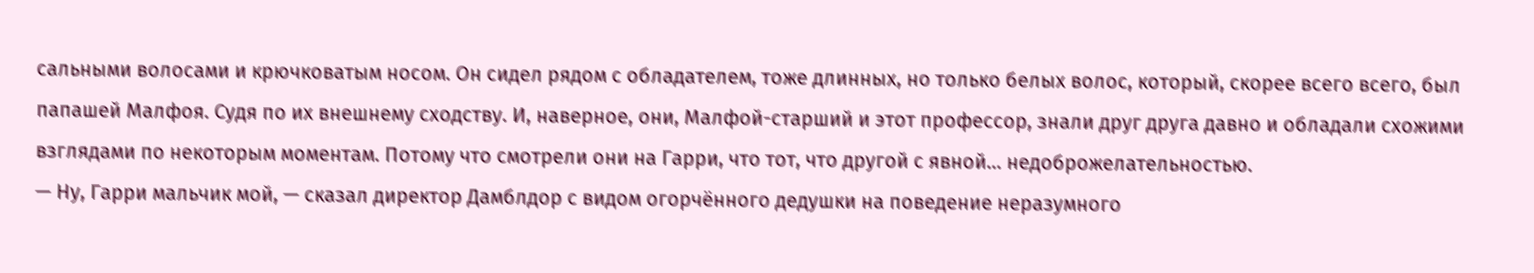сальными волосами и крючковатым носом. Он сидел рядом с обладателем, тоже длинных, но только белых волос, который, скорее всего всего, был папашей Малфоя. Судя по их внешнему сходству. И, наверное, они, Малфой-старший и этот профессор, знали друг друга давно и обладали схожими взглядами по некоторым моментам. Потому что смотрели они на Гарри, что тот, что другой с явной... недоброжелательностью.
— Ну, Гарри мальчик мой, — сказал директор Дамблдор с видом огорчённого дедушки на поведение неразумного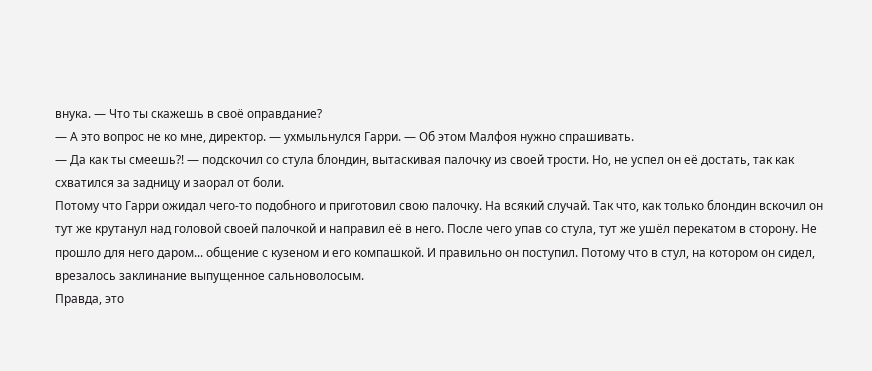внука. — Что ты скажешь в своё оправдание?
— А это вопрос не ко мне, директор. — ухмыльнулся Гарри. — Об этом Малфоя нужно спрашивать.
— Да как ты смеешь?! — подскочил со стула блондин, вытаскивая палочку из своей трости. Но, не успел он её достать, так как схватился за задницу и заорал от боли.
Потому что Гарри ожидал чего-то подобного и приготовил свою палочку. На всякий случай. Так что, как только блондин вскочил он тут же крутанул над головой своей палочкой и направил её в него. После чего упав со стула, тут же ушёл перекатом в сторону. Не прошло для него даром... общение с кузеном и его компашкой. И правильно он поступил. Потому что в стул, на котором он сидел, врезалось заклинание выпущенное сальноволосым.
Правда, это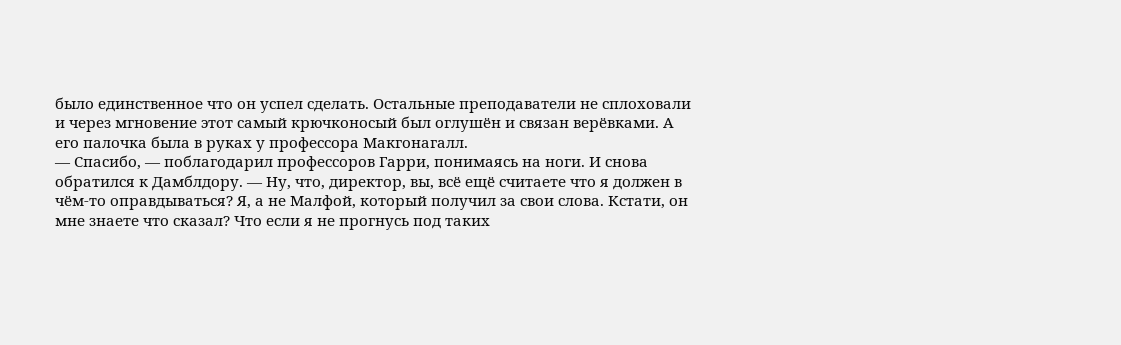было единственное что он успел сделать. Остальные преподаватели не сплоховали и через мгновение этот самый крючконосый был оглушён и связан верёвками. А его палочка была в руках у профессора Макгонагалл.
— Спасибо, — поблагодарил профессоров Гарри, понимаясь на ноги. И снова обратился к Дамблдору. — Ну, что, директор, вы, всё ещё считаете что я должен в чём-то оправдываться? Я, а не Малфой, который получил за свои слова. Кстати, он мне знаете что сказал? Что если я не прогнусь под таких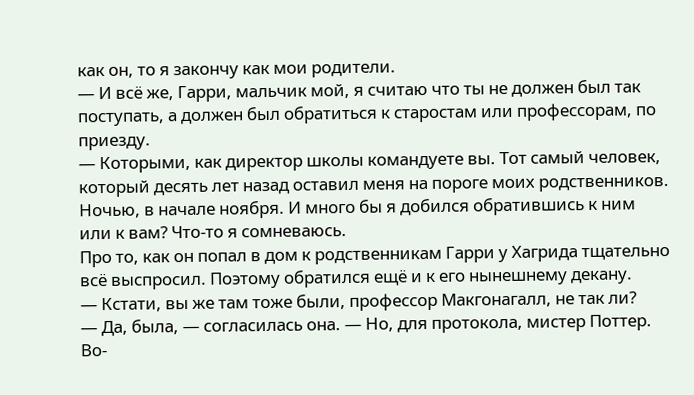как он, то я закончу как мои родители.
— И всё же, Гарри, мальчик мой, я считаю что ты не должен был так поступать, а должен был обратиться к старостам или профессорам, по приезду.
— Которыми, как директор школы командуете вы. Тот самый человек, который десять лет назад оставил меня на пороге моих родственников. Ночью, в начале ноября. И много бы я добился обратившись к ним или к вам? Что-то я сомневаюсь.
Про то, как он попал в дом к родственникам Гарри у Хагрида тщательно всё выспросил. Поэтому обратился ещё и к его нынешнему декану.
— Кстати, вы же там тоже были, профессор Макгонагалл, не так ли?
— Да, была, — согласилась она. — Но, для протокола, мистер Поттер. Во-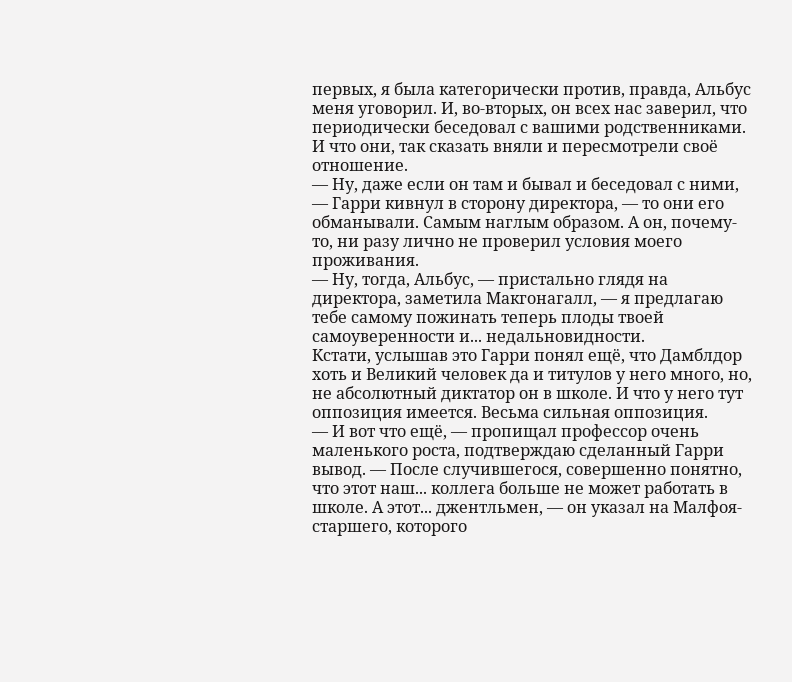первых, я была категорически против, правда, Альбус меня уговорил. И, во-вторых, он всех нас заверил, что периодически беседовал с вашими родственниками. И что они, так сказать вняли и пересмотрели своё отношение.
— Ну, даже если он там и бывал и беседовал с ними, — Гарри кивнул в сторону директора, — то они его обманывали. Самым наглым образом. А он, почему-то, ни разу лично не проверил условия моего проживания.
— Ну, тогда, Альбус, — пристально глядя на директора, заметила Макгонагалл, — я предлагаю тебе самому пожинать теперь плоды твоей самоуверенности и... недальновидности.
Кстати, услышав это Гарри понял ещё, что Дамблдор хоть и Великий человек да и титулов у него много, но, не абсолютный диктатор он в школе. И что у него тут оппозиция имеется. Весьма сильная оппозиция.
— И вот что ещё, — пропищал профессор очень маленького роста, подтверждаю сделанный Гарри вывод. — После случившегося, совершенно понятно, что этот наш... коллега больше не может работать в школе. А этот... джентльмен, — он указал на Малфоя-старшего, которого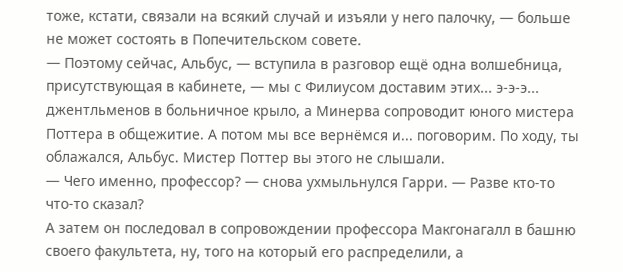тоже, кстати, связали на всякий случай и изъяли у него палочку, — больше не может состоять в Попечительском совете.
— Поэтому сейчас, Альбус, — вступила в разговор ещё одна волшебница, присутствующая в кабинете, — мы с Филиусом доставим этих... э-э-э... джентльменов в больничное крыло, а Минерва сопроводит юного мистера Поттера в общежитие. А потом мы все вернёмся и... поговорим. По ходу, ты облажался, Альбус. Мистер Поттер вы этого не слышали.
— Чего именно, профессор? — снова ухмыльнулся Гарри. — Разве кто-то что-то сказал?
А затем он последовал в сопровождении профессора Макгонагалл в башню своего факультета, ну, того на который его распределили, а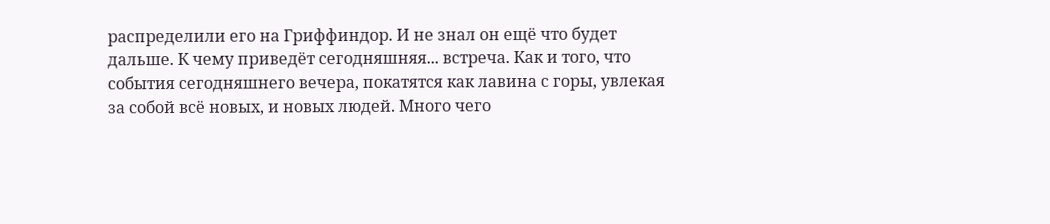распределили его на Гриффиндор. И не знал он ещё что будет дальше. К чему приведёт сегодняшняя... встреча. Как и того, что события сегодняшнего вечера, покатятся как лавина с горы, увлекая за собой всё новых, и новых людей. Много чего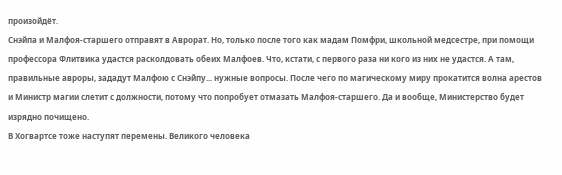произойдёт.
Снэйпа и Малфоя-старшего отправят в Аврорат. Но, только после того как мадам Помфри, школьной медсестре, при помощи профессора Флитвика удастся расколдовать обеих Малфоев. Что, кстати, с первого раза ни кого из них не удастся. А там, правильные авроры, зададут Малфою с Снэйпу... нужные вопросы. После чего по магическому миру прокатится волна арестов и Министр магии слетит с должности, потому что попробует отмазать Малфоя-старшего. Да и вообще, Министерство будет изрядно почищено.
В Хогвартсе тоже наступят перемены. Великого человека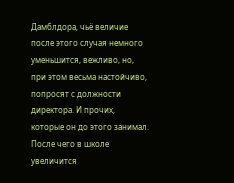Дамблдора, чьё величие после этого случая немного уменьшится, вежливо, но, при этом весьма настойчиво, попросят с должности директора. И прочих, которые он до этого занимал. После чего в школе увеличится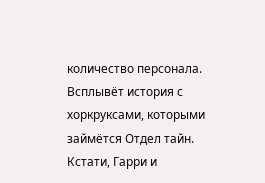количество персонала.
Всплывёт история с хоркруксами, которыми займётся Отдел тайн. Кстати, Гарри и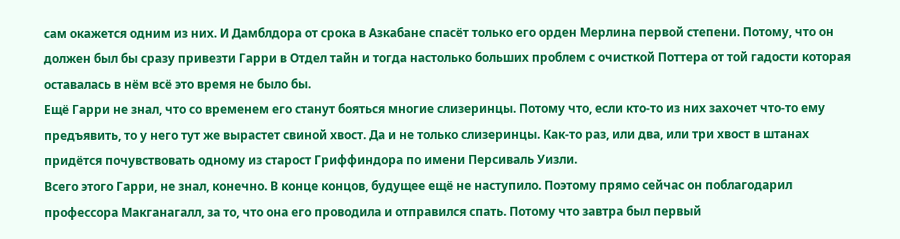сам окажется одним из них. И Дамблдора от срока в Азкабане спасёт только его орден Мерлина первой степени. Потому, что он должен был бы сразу привезти Гарри в Отдел тайн и тогда настолько больших проблем с очисткой Поттера от той гадости которая оставалась в нём всё это время не было бы.
Ещё Гарри не знал, что со временем его станут бояться многие слизеринцы. Потому что, если кто-то из них захочет что-то ему предъявить, то у него тут же вырастет свиной хвост. Да и не только слизеринцы. Как-то раз, или два, или три хвост в штанах придётся почувствовать одному из старост Гриффиндора по имени Персиваль Уизли.
Всего этого Гарри, не знал, конечно. В конце концов, будущее ещё не наступило. Поэтому прямо сейчас он поблагодарил профессора Макганагалл, за то, что она его проводила и отправился спать. Потому что завтра был первый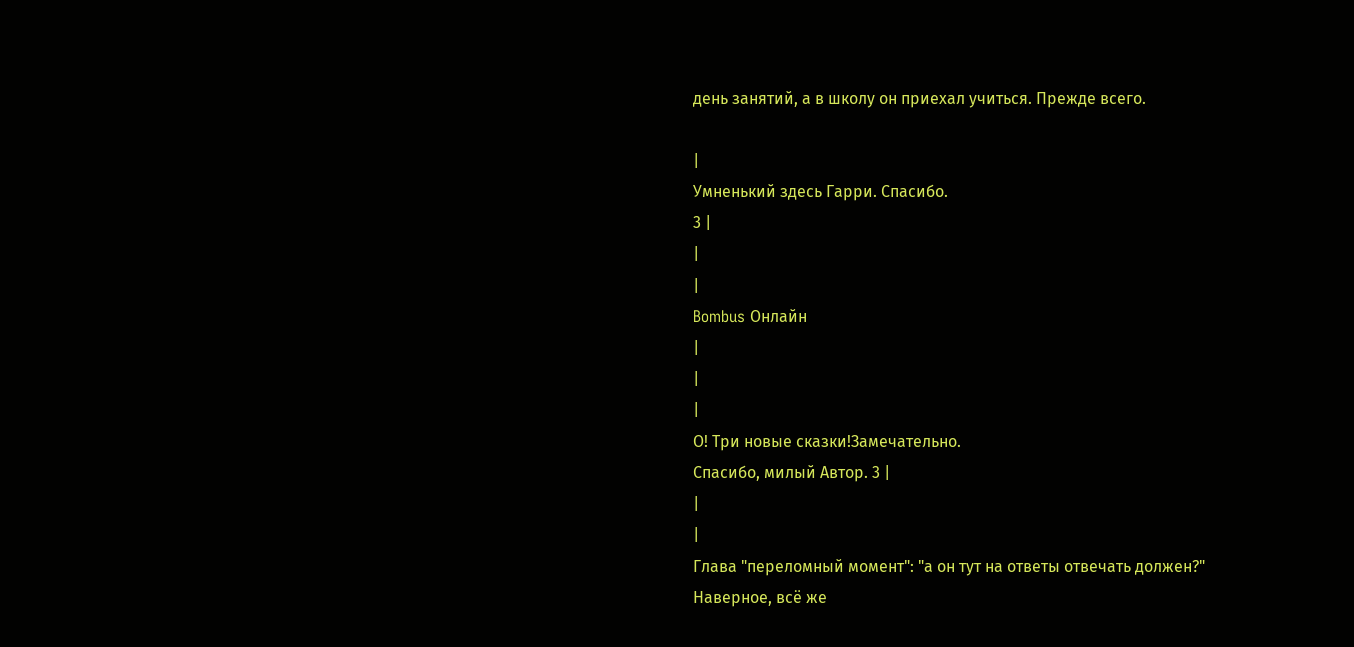день занятий, а в школу он приехал учиться. Прежде всего.

|
Умненький здесь Гарри. Спасибо.
3 |
|
|
Bombus Онлайн
|
|
|
О! Три новые сказки!Замечательно.
Спасибо, милый Автор. 3 |
|
|
Глава "переломный момент": "а он тут на ответы отвечать должен?"
Наверное, всё же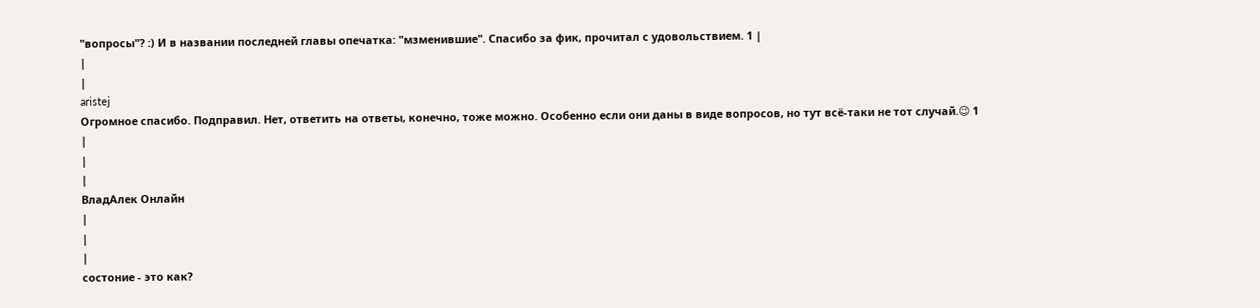"вопросы"? :) И в названии последней главы опечатка: "мзменившие". Спасибо за фик, прочитал с удовольствием. 1 |
|
|
aristej
Огромное спасибо. Подправил. Нет, ответить на ответы, конечно, тоже можно. Особенно если они даны в виде вопросов, но тут всё-таки не тот случай.😉 1 |
|
|
ВладАлек Онлайн
|
|
|
состоние - это как?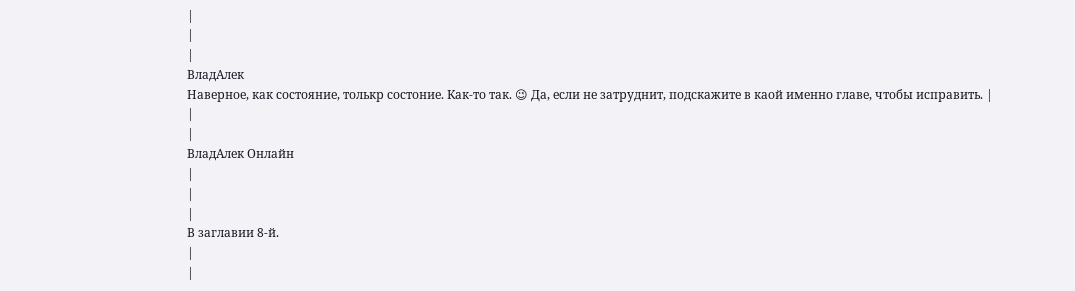|
|
|
ВладАлек
Наверное, как состояние, толькр состоние. Как-то так. 😉 Да, если не затруднит, подскажите в каой именно главе, чтобы исправить. |
|
|
ВладАлек Онлайн
|
|
|
В заглавии 8-й.
|
|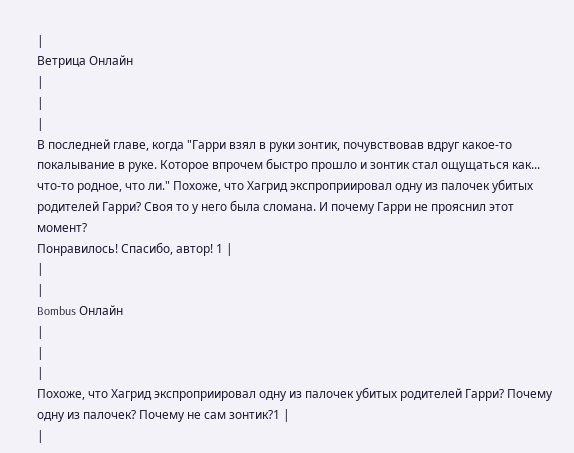|
Ветрица Онлайн
|
|
|
В последней главе, когда "Гарри взял в руки зонтик, почувствовав вдруг какое-то покалывание в руке. Которое впрочем быстро прошло и зонтик стал ощущаться как... что-то родное, что ли." Похоже, что Хагрид экспроприировал одну из палочек убитых родителей Гарри? Своя то у него была сломана. И почему Гарри не прояснил этот момент?
Понравилось! Спасибо, автор! 1 |
|
|
Bombus Онлайн
|
|
|
Похоже, что Хагрид экспроприировал одну из палочек убитых родителей Гарри? Почему одну из палочек? Почему не сам зонтик?1 |
|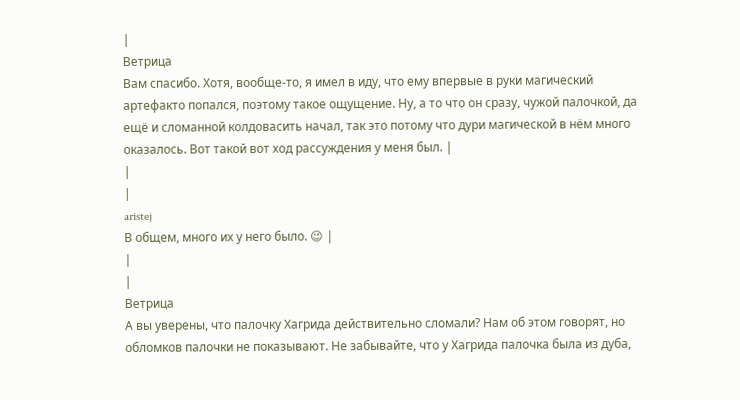|
Ветрица
Вам спасибо. Хотя, вообще-то, я имел в иду, что ему впервые в руки магический артефакто попался, поэтому такое ощущение. Ну, а то что он сразу, чужой палочкой, да ещё и сломанной колдовасить начал, так это потому что дури магической в нём много оказалось. Вот такой вот ход рассуждения у меня был. |
|
|
aristej
В общем, много их у него было. 😉 |
|
|
Ветрица
А вы уверены, что палочку Хагрида действительно сломали? Нам об этом говорят, но обломков палочки не показывают. Не забывайте, что у Хагрида палочка была из дуба,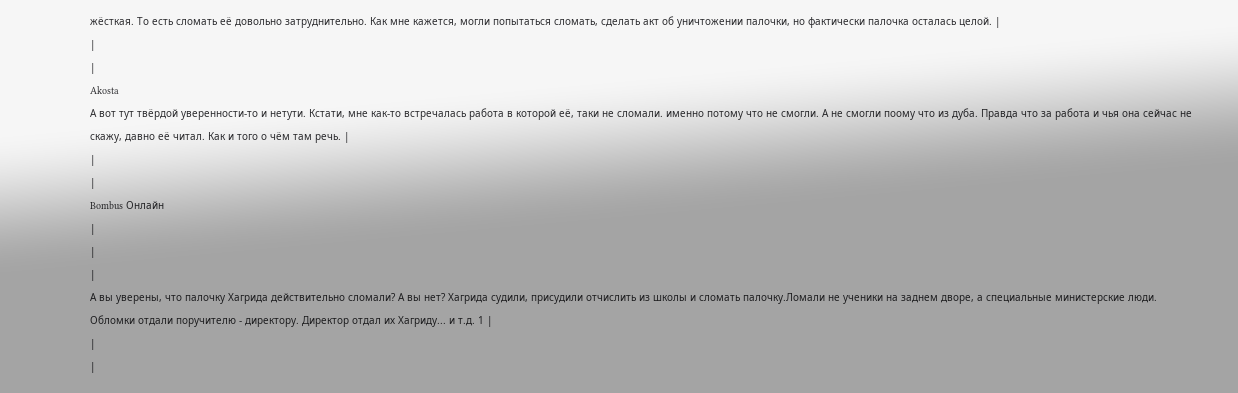жёсткая. То есть сломать её довольно затруднительно. Как мне кажется, могли попытаться сломать, сделать акт об уничтожении палочки, но фактически палочка осталась целой. |
|
|
Akosta
А вот тут твёрдой уверенности-то и нетути. Кстати, мне как-то встречалась работа в которой её, таки не сломали. именно потому что не смогли. А не смогли поому что из дуба. Правда что за работа и чья она сейчас не скажу, давно её читал. Как и того о чём там речь. |
|
|
Bombus Онлайн
|
|
|
А вы уверены, что палочку Хагрида действительно сломали? А вы нет? Хагрида судили, присудили отчислить из школы и сломать палочку.Ломали не ученики на заднем дворе, а специальные министерские люди. Обломки отдали поручителю - директору. Директор отдал их Хагриду... и т.д. 1 |
|
|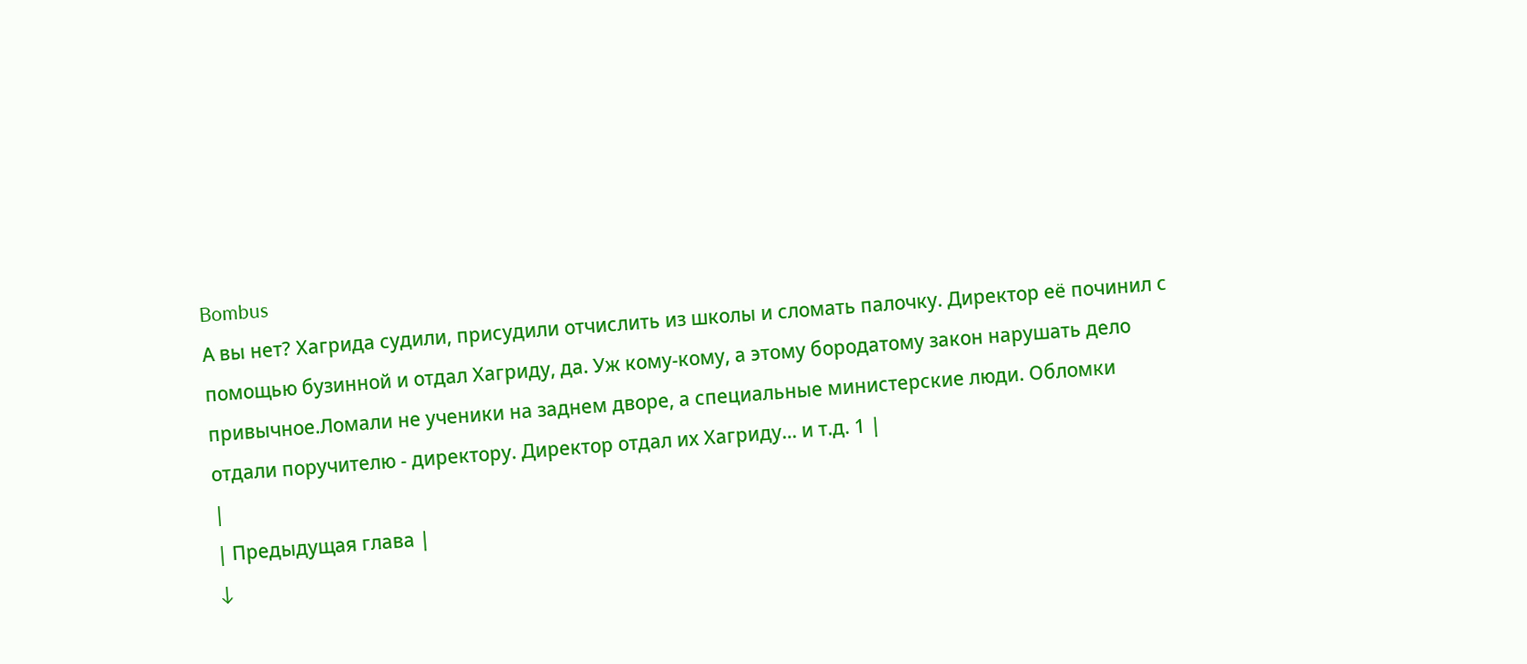Bombus
А вы нет? Хагрида судили, присудили отчислить из школы и сломать палочку. Директор её починил с помощью бузинной и отдал Хагриду, да. Уж кому-кому, а этому бородатому закон нарушать дело привычное.Ломали не ученики на заднем дворе, а специальные министерские люди. Обломки отдали поручителю - директору. Директор отдал их Хагриду... и т.д. 1 |
|
| Предыдущая глава |
↓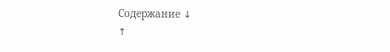Содержание ↓
↑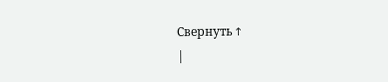Свернуть ↑
|